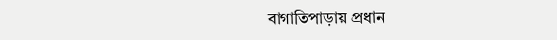বাগাতিপাড়ায় প্রধান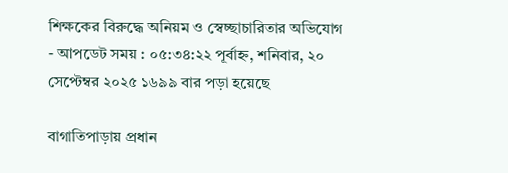শিক্ষকের বিরুদ্ধে অনিয়ম ও স্বেচ্ছাচারিতার অভিযোগ
- আপডেট সময় : ০৫:৩৪:২২ পূর্বাহ্ন, শনিবার, ২০ সেপ্টেম্বর ২০২৫ ১৬৯৯ বার পড়া হয়েছে

বাগাতিপাড়ায় প্রধান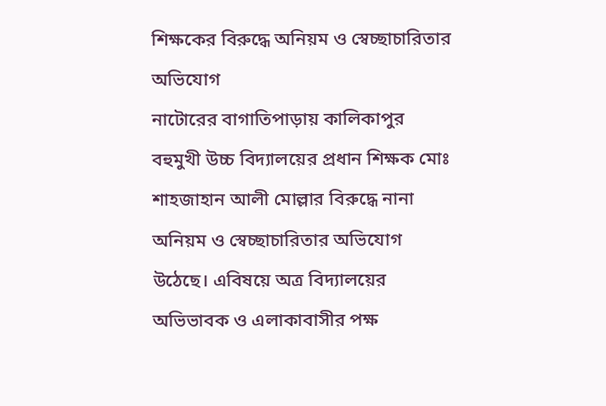শিক্ষকের বিরুদ্ধে অনিয়ম ও স্বেচ্ছাচারিতার অভিযোগ
নাটোরের বাগাতিপাড়ায় কালিকাপুর বহুমুখী উচ্চ বিদ্যালয়ের প্রধান শিক্ষক মোঃ শাহজাহান আলী মোল্লার বিরুদ্ধে নানা অনিয়ম ও স্বেচ্ছাচারিতার অভিযোগ উঠেছে। এবিষয়ে অত্র বিদ্যালয়ের অভিভাবক ও এলাকাবাসীর পক্ষ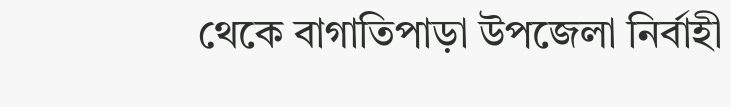থেকে বাগাতিপাড়া উপজেলা নির্বাহী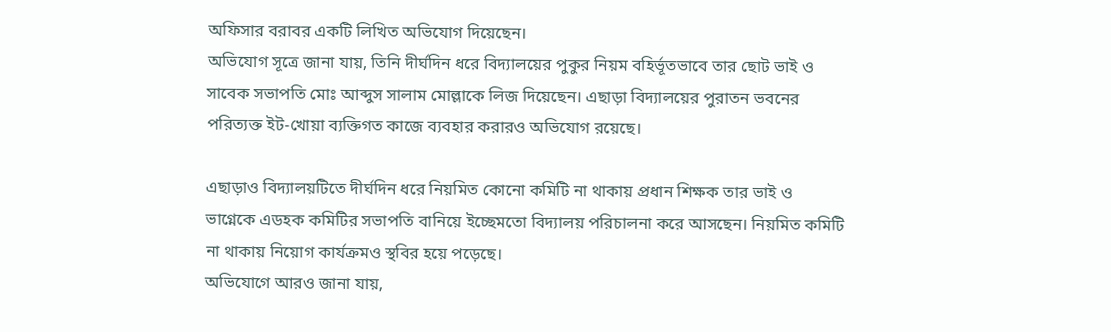অফিসার বরাবর একটি লিখিত অভিযোগ দিয়েছেন।
অভিযোগ সূত্রে জানা যায়, তিনি দীর্ঘদিন ধরে বিদ্যালয়ের পুকুর নিয়ম বহির্ভূতভাবে তার ছোট ভাই ও সাবেক সভাপতি মোঃ আব্দুস সালাম মোল্লাকে লিজ দিয়েছেন। এছাড়া বিদ্যালয়ের পুরাতন ভবনের পরিত্যক্ত ইট-খোয়া ব্যক্তিগত কাজে ব্যবহার করারও অভিযোগ রয়েছে।

এছাড়াও বিদ্যালয়টিতে দীর্ঘদিন ধরে নিয়মিত কোনো কমিটি না থাকায় প্রধান শিক্ষক তার ভাই ও ভাগ্নেকে এডহক কমিটির সভাপতি বানিয়ে ইচ্ছেমতো বিদ্যালয় পরিচালনা করে আসছেন। নিয়মিত কমিটি না থাকায় নিয়োগ কার্যক্রমও স্থবির হয়ে পড়েছে।
অভিযোগে আরও জানা যায়,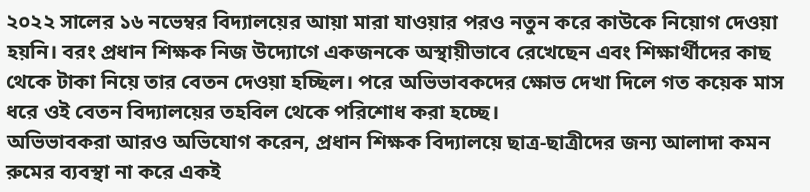২০২২ সালের ১৬ নভেম্বর বিদ্যালয়ের আয়া মারা যাওয়ার পরও নতুন করে কাউকে নিয়োগ দেওয়া হয়নি। বরং প্রধান শিক্ষক নিজ উদ্যোগে একজনকে অস্থায়ীভাবে রেখেছেন এবং শিক্ষার্থীদের কাছ থেকে টাকা নিয়ে তার বেতন দেওয়া হচ্ছিল। পরে অভিভাবকদের ক্ষোভ দেখা দিলে গত কয়েক মাস ধরে ওই বেতন বিদ্যালয়ের তহবিল থেকে পরিশোধ করা হচ্ছে।
অভিভাবকরা আরও অভিযোগ করেন, প্রধান শিক্ষক বিদ্যালয়ে ছাত্র-ছাত্রীদের জন্য আলাদা কমন রুমের ব্যবস্থা না করে একই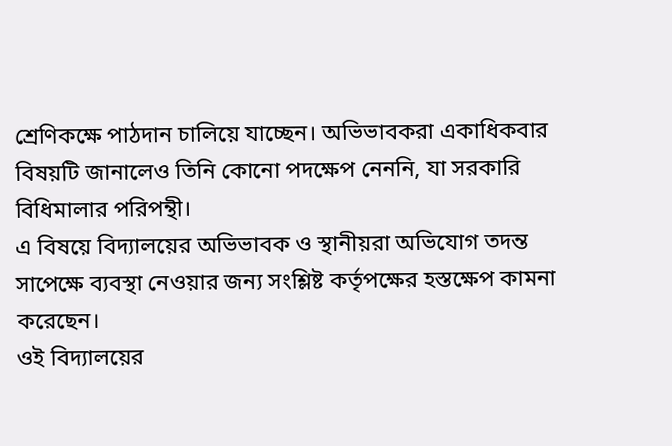শ্রেণিকক্ষে পাঠদান চালিয়ে যাচ্ছেন। অভিভাবকরা একাধিকবার বিষয়টি জানালেও তিনি কোনো পদক্ষেপ নেননি, যা সরকারি বিধিমালার পরিপন্থী।
এ বিষয়ে বিদ্যালয়ের অভিভাবক ও স্থানীয়রা অভিযোগ তদন্ত সাপেক্ষে ব্যবস্থা নেওয়ার জন্য সংশ্লিষ্ট কর্তৃপক্ষের হস্তক্ষেপ কামনা করেছেন।
ওই বিদ্যালয়ের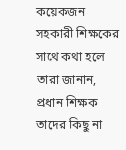কয়েকজন সহকারী শিক্ষকের সাথে কথা হলে তারা জানান, প্রধান শিক্ষক তাদের কিছু না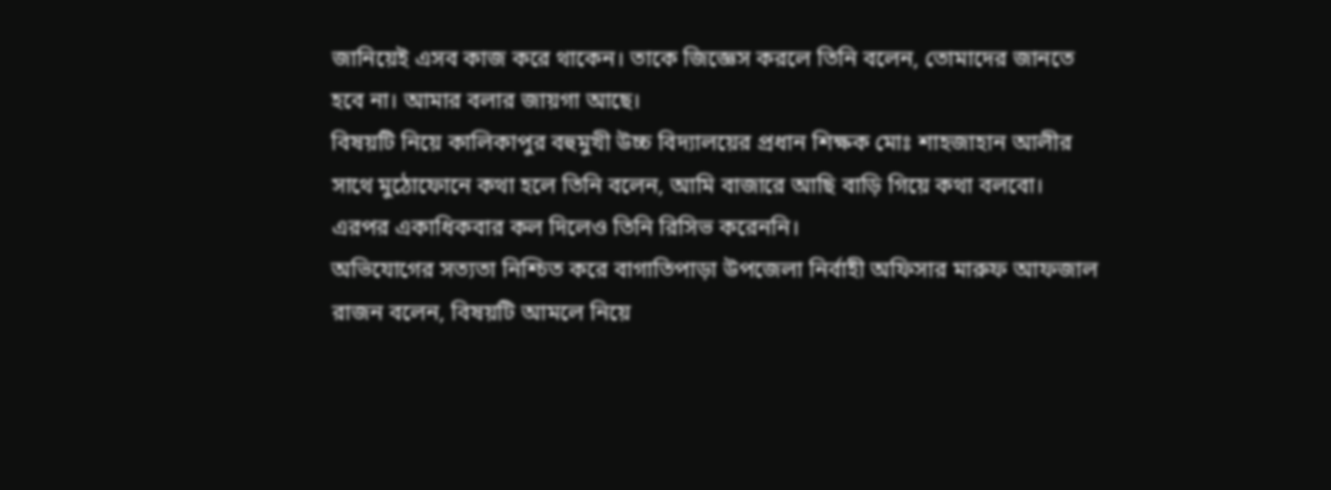জানিয়েই এসব কাজ করে থাকেন। তাকে জিজ্ঞেস করলে তিনি বলেন, তোমাদের জানতে হবে না। আমার বলার জায়গা আছে।
বিষয়টি নিয়ে কালিকাপুর বহুমুখী উচ্চ বিদ্যালয়ের প্রধান শিক্ষক মোঃ শাহজাহান আলীর সাথে মুঠোফোনে কথা হলে তিনি বলেন, আমি বাজারে আছি বাড়ি গিয়ে কথা বলবো। এরপর একাধিকবার কল দিলেও তিনি রিসিভ করেননি।
অভিযোগের সত্যতা নিশ্চিত করে বাগাতিপাড়া উপজেলা নির্বাহী অফিসার মারুফ আফজাল রাজন বলেন, বিষয়টি আমলে নিয়ে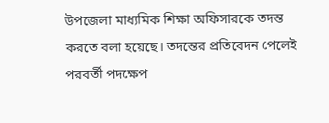উপজেলা মাধ্যমিক শিক্ষা অফিসারকে তদন্ত করতে বলা হয়েছে। তদন্তের প্রতিবেদন পেলেই পরবর্তী পদক্ষেপ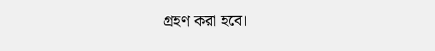গ্রহণ করা হবে।